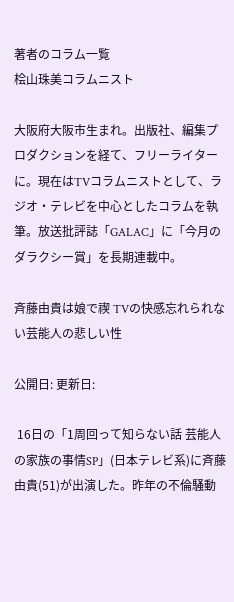著者のコラム一覧
桧山珠美コラムニスト

大阪府大阪市生まれ。出版社、編集プロダクションを経て、フリーライターに。現在はTVコラムニストとして、ラジオ・テレビを中心としたコラムを執筆。放送批評誌「GALAC」に「今月のダラクシー賞」を長期連載中。

斉藤由貴は娘で禊 TVの快感忘れられない芸能人の悲しい性

公開日: 更新日:

 16日の「1周回って知らない話 芸能人の家族の事情SP」(日本テレビ系)に斉藤由貴(51)が出演した。昨年の不倫騒動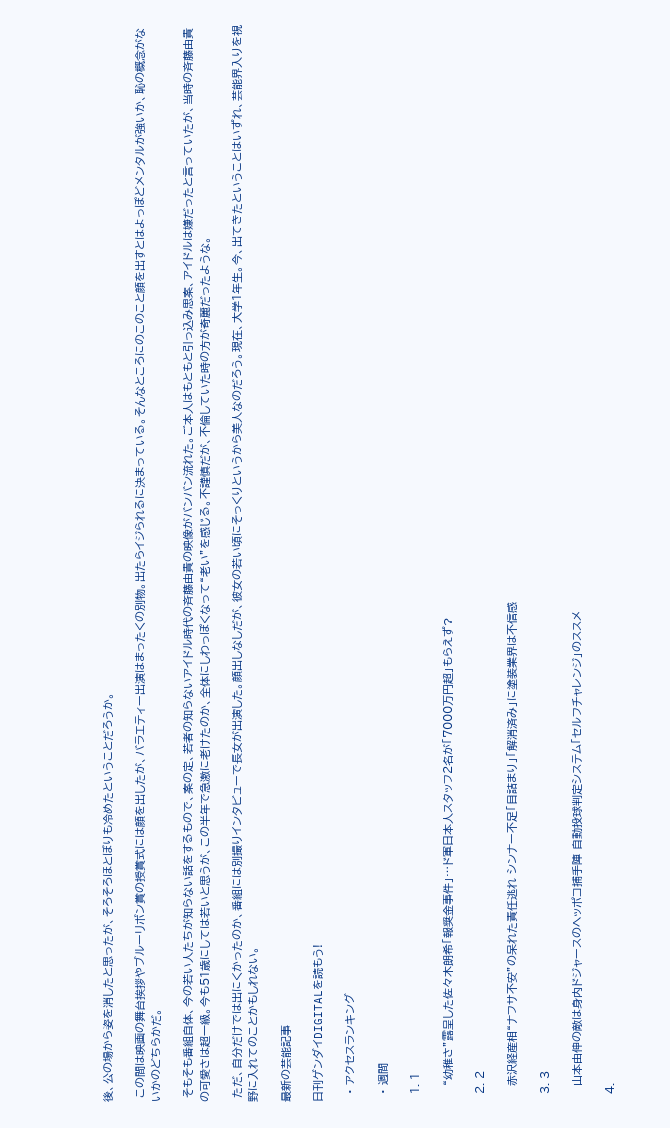後、公の場から姿を消したと思ったが、そろそろほとぼりも冷めたということだろうか。

 この間は映画の舞台挨拶やブルーリボン賞の授賞式には顔を出したが、バラエティー出演はまったくの別物。出たらイジられるに決まっている。そんなところにのこのこと顔を出すとはよっぽどメンタルが強いか、恥の概念がないかのどちらかだ。

 そもそも番組自体、今の若い人たちが知らない話をするもので、案の定、若者の知らないアイドル時代の斉藤由貴の映像がバンバン流れた。ご本人はもともと引っ込み思案、アイドルは嫌だったと言っていたが、当時の斉藤由貴の可愛さは超一級。今も51歳にしては若いと思うが、この半年で急激に老けたのか、全体にしわっぽくなって“老い”を感じる。不謹慎だが、不倫していた時の方が奇麗だったような。

 ただ、自分だけでは出にくかったのか、番組には別撮りインタビューで長女が出演した。顔出しなしだが、彼女の若い頃にそっくりというから美人なのだろう。現在、大学1年生。今、出てきたということはいずれ、芸能界入りを視野に入れてのことかもしれない。

最新の芸能記事

日刊ゲンダイDIGITALを読もう!

  • アクセスランキング

  • 週間

  1. 1

    “幼稚さ”露呈した佐々木朗希「報奨金事件」…ド軍日本人スタッフ2名が「7000万円超」もらえず?

  2. 2

    赤沢経産相“ナフサ不安”の呆れた責任逃れ シンナー不足「目詰まり」「解消済み」に塗装業界は不信感

  3. 3

    山本由伸の敵は身内ドジャースのヘッポコ捕手陣 自動投球判定システム「セルフチャレンジ」のススメ

  4.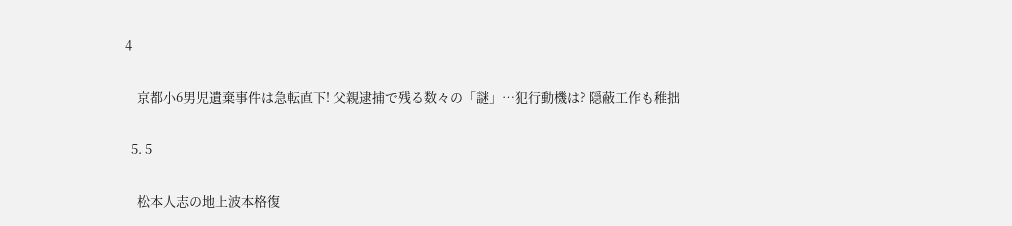4

    京都小6男児遺棄事件は急転直下! 父親逮捕で残る数々の「謎」…犯行動機は? 隠蔽工作も稚拙

  5. 5

    松本人志の地上波本格復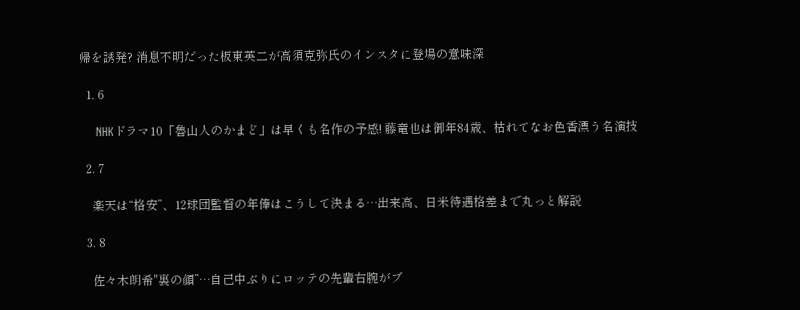帰を誘発? 消息不明だった板東英二が高須克弥氏のインスタに登場の意味深

  1. 6

    NHKドラマ10「魯山人のかまど」は早くも名作の予感! 藤竜也は御年84歳、枯れてなお色香漂う名演技

  2. 7

    楽天は“格安”、12球団監督の年俸はこうして決まる…出来高、日米待遇格差まで丸っと解説

  3. 8

    佐々木朗希"裏の顔”…自己中ぶりにロッテの先輩右腕がブ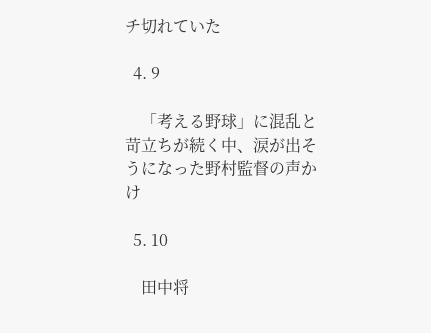チ切れていた

  4. 9

    「考える野球」に混乱と苛立ちが続く中、涙が出そうになった野村監督の声かけ

  5. 10

    田中将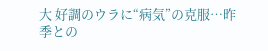大 好調のウラに“病気”の克服…昨季との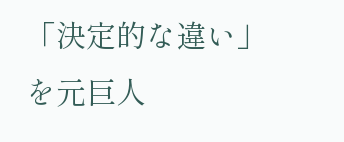「決定的な違い」を元巨人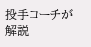投手コーチが解説